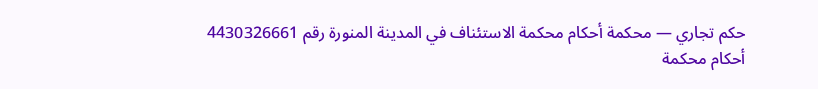حكم تجاري — محكمة أحكام محكمة الاستئناف في المدينة المنورة رقم 4430326661
أحكام محكمة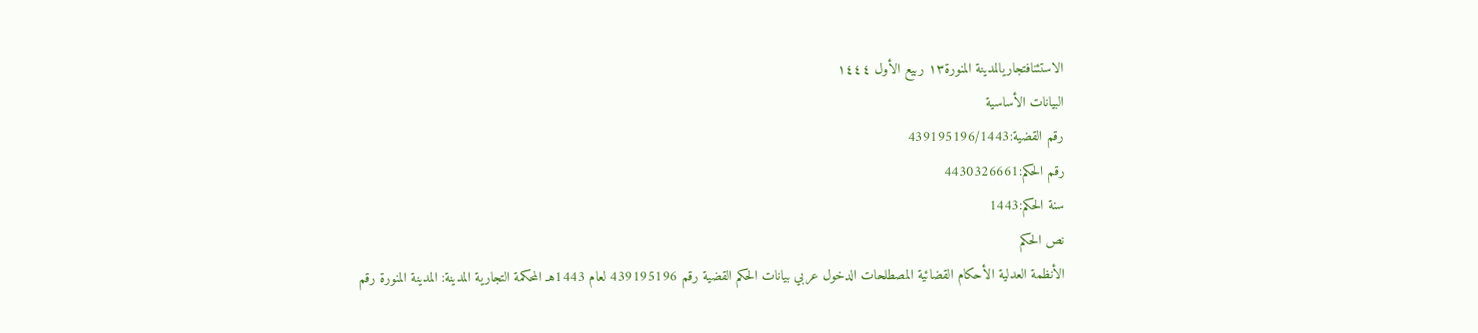الاستئنافتجاريالمدينة المنورة١٣ ربيع الأول ١٤٤٤
البيانات الأساسية
رقم القضية:439195196/1443
رقم الحكم:4430326661
سنة الحكم:1443
نص الحكم
الأنظمة العدلية الأحكام القضائية المصطلحات الدخول عربي بيانات الحكم القضية رقم 439195196 لعام 1443هـ المحكمة التجارية المدينة: المدينة المنورة رقم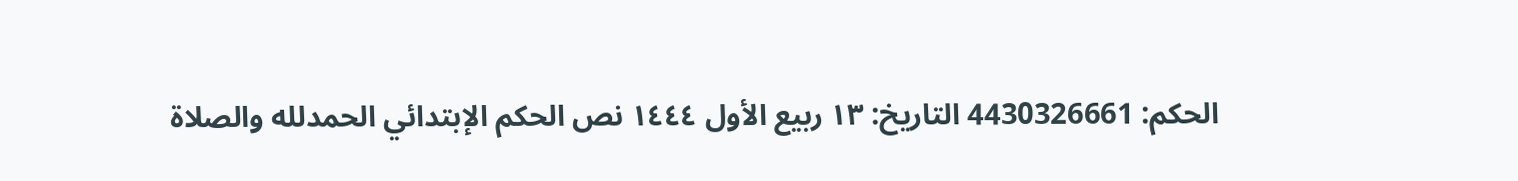الحكم: 4430326661 التاريخ: ١٣ ربيع الأول ١٤٤٤ نص الحكم الإبتدائي الحمدلله والصلاة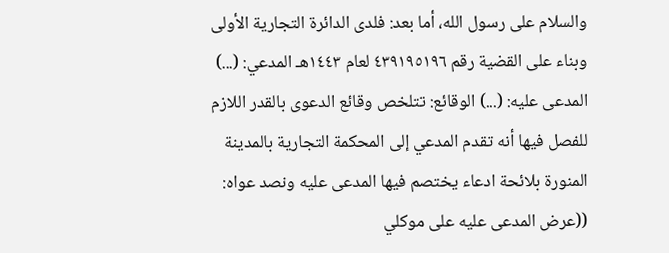والسلام على رسول الله، أما بعد: فلدى الدائرة التجارية الأولى وبناء على القضية رقم ٤٣٩١٩٥١٩٦ لعام ١٤٤٣هـ المدعي: (...) المدعى عليه: (...) الوقائع: تتلخص وقائع الدعوى بالقدر اللازم للفصل فيها أنه تقدم المدعي إلى المحكمة التجارية بالمدينة المنورة بلائحة ادعاء يختصم فيها المدعى عليه ونصد عواه: ((عرض المدعى عليه على موكلي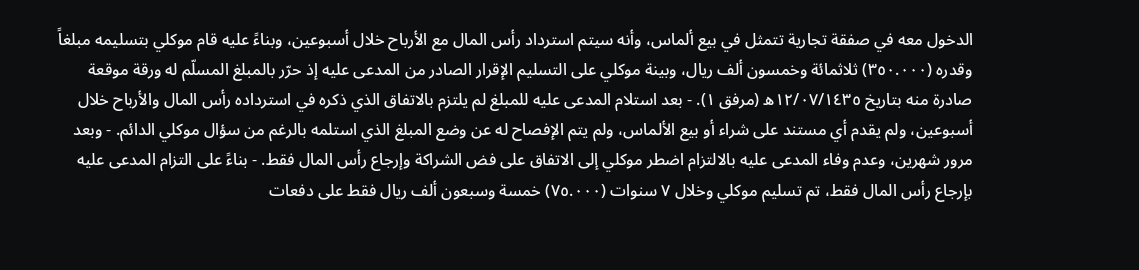الدخول معه في صفقة تجارية تتمثل في بيع ألماس، وأنه سيتم استرداد رأس المال مع الأرباح خلال أسبوعين، وبناءً عليه قام موكلي بتسليمه مبلغاً وقدره (٣٥٠.٠٠٠) ثلاثمائة وخمسون ألف ريال، وبينة موكلي على التسليم الإقرار الصادر من المدعى عليه إذ حرّر بالمبلغ المسلّم له ورقة موقعة صادرة منه بتاريخ ١٢/٠٧/١٤٣٥ه (مرفق ١). - بعد استلام المدعى عليه للمبلغ لم يلتزم بالاتفاق الذي ذكره في استرداده رأس المال والأرباح خلال أسبوعين، ولم يقدم أي مستند على شراء أو بيع الألماس، ولم يتم الإفصاح له عن وضع المبلغ الذي استلمه بالرغم من سؤال موكلي الدائم. - وبعد مرور شهرين، وعدم وفاء المدعى عليه بالالتزام اضطر موكلي إلى الاتفاق على فض الشراكة وإرجاع رأس المال فقط. - بناءً على التزام المدعى عليه بإرجاع رأس المال فقط، تم تسليم موكلي وخلال ٧ سنوات (٧٥.٠٠٠) خمسة وسبعون ألف ريال فقط على دفعات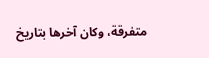متفرقة، وكان آخرها بتاريخ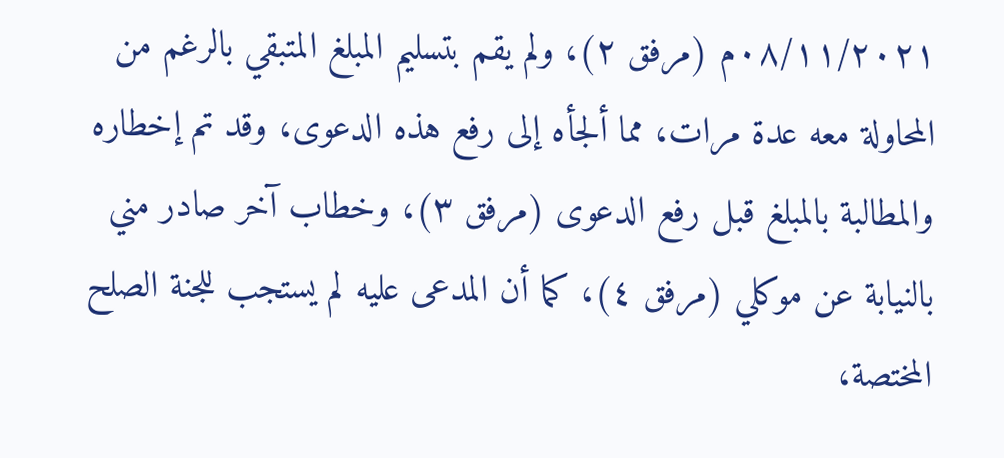٠٨/١١/٢٠٢١م (مرفق ٢)، ولم يقم بتسليم المبلغ المتبقي بالرغم من المحاولة معه عدة مرات، مما ألجأه إلى رفع هذه الدعوى، وقد تم إخطاره والمطالبة بالمبلغ قبل رفع الدعوى (مرفق ٣)، وخطاب آخر صادر مني بالنيابة عن موكلي (مرفق ٤)، كما أن المدعى عليه لم يستجب للجنة الصلح المختصة،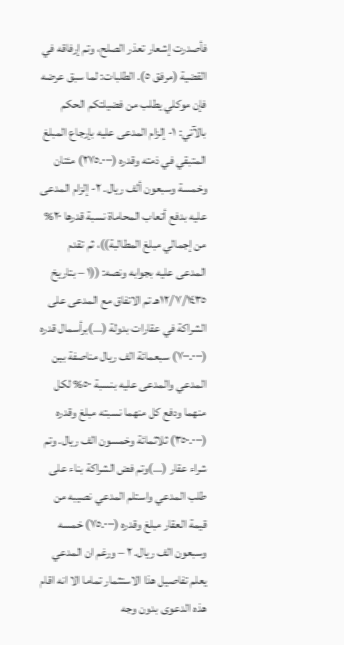فأصدرت إشعار تعذر الصلح، وتم إرفاقه في القضية (مرفق ٥). الطلبات: لما سبق عرضه فإن موكلي يطلب من فضيلتكم الحكم بالآتي: ١- إلزام المدعى عليه بإرجاع المبلغ المتبقي في ذمته وقدره (٢٧٥.٠٠٠) مئتان وخمسة وسبعون ألف ريال. ٢- إلزام المدعى عليه بدفع أتعاب المحاماة نسبة قدرها ٢٠% من إجمالي مبلغ المطالبة))، ثم تقدم المدعى عليه بجوابه ونصه: ((١ – بتاريخ ١٢/٧/١٤٣٥هـ تم الاتفاق مع المدعى على الشراكة في عقارات بدولة (...)برأسمال قدره (٧٠٠.٠٠٠) سبعمائة الف ريال مناصفة بين المدعي والمدعى عليه بنسبة ٥٠% لكل منهما ودفع كل منهما نسبته مبلغ وقدره (٣٥٠.٠٠٠) ثلاثمائة وخمسون الف ريال. وتم شراء عقار (...)وتم فض الشراكة بناء على طلب المدعي واستلم المدعي نصيبه من قيمة العقار مبلغ وقدره (٧٥.٠٠٠) خمسه وسبعون الف ريال. ٢ – ورغم ان المدعي يعلم تفاصيل هذا الاستثمار تماما الا انه اقام هذه الدعوى بدون وجه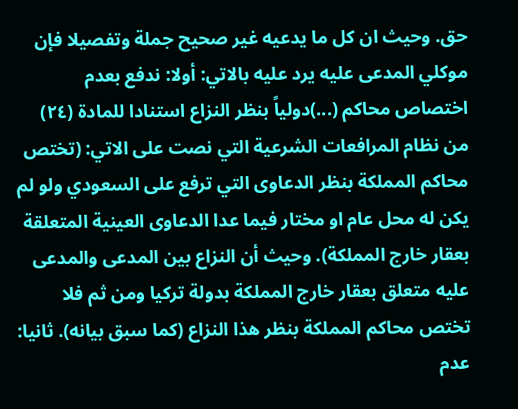حق. وحيث ان كل ما يدعيه غير صحيح جملة وتفصيلا فإن موكلي المدعى عليه يرد عليه بالاتي: أولا: ندفع بعدم اختصاص محاكم (...)دولياً بنظر النزاع استنادا للمادة (٢٤) من نظام المرافعات الشرعية التي نصت على الاتي: (تختص محاكم المملكة بنظر الدعاوى التي ترفع على السعودي ولو لم يكن له محل عام او مختار فيما عدا الدعاوى العينية المتعلقة بعقار خارج المملكة). وحيث أن النزاع بين المدعى والمدعى عليه متعلق بعقار خارج المملكة بدولة تركيا ومن ثم فلا تختص محاكم المملكة بنظر هذا النزاع (كما سبق بيانه). ثانيا: عدم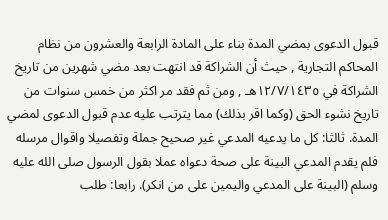قبول الدعوى بمضي المدة بناء على المادة الرابعة والعشرون من نظام المحاكم التجارية , حيث أن الشراكة قد انتهت بعد مضي شهرين من تاريخ الشراكة في ١٢/٧/١٤٣٥هـ , ومن ثم فقد مر اكثر من خمس سنوات من تاريخ نشوء الحق (وكما اقر بذلك) مما يترتب عليه عدم قبول الدعوى لمضي المدة. ثالثا: كل ما يدعيه المدعي غير صحيح جملة وتفصيلا واقوال مرسله فلم يقدم المدعي البينة على صحة دعواه عملا بقول الرسول صلى الله عليه وسلم (البينة على المدعي واليمين على من انكر). رابعا: طلب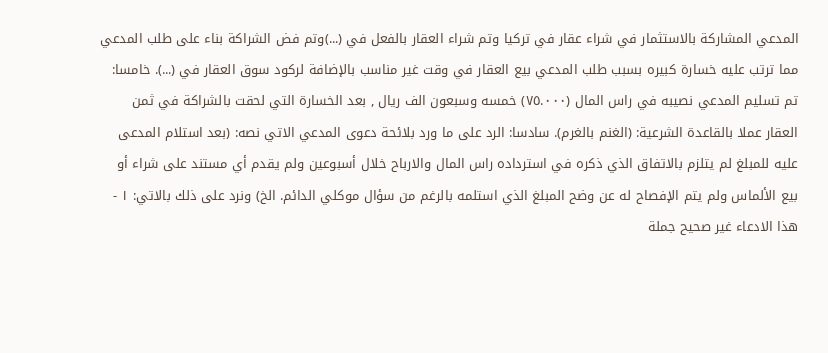المدعي المشاركة بالاستثمار في شراء عقار في تركيا وتم شراء العقار بالفعل في (...)وتم فض الشراكة بناء على طلب المدعي مما ترتب عليه خسارة كبيره بسبب طلب المدعي بيع العقار في وقت غير مناسب بالإضافة لركود سوق العقار في (...). خامسا: تم تسليم المدعي نصيبه في راس المال (٧٥.٠٠٠) خمسه وسبعون الف ريال , بعد الخسارة التي لحقت بالشراكة في ثمن العقار عملا بالقاعدة الشرعية: (الغنم بالغرم). سادسا: الرد على ما ورد بلائحة دعوى المدعي الاتي نصه: (بعد استلام المدعى عليه للمبلغ لم يتلزم بالاتفاق الذي ذكره في استرداده راس المال والارباح خلال أسبوعين ولم يقدم أي مستند على شراء أو بيع الألماس ولم يتم الإفصاح له عن وضح المبلغ الذي استلمه بالرغم من سؤال موكلي الدائم. الخ) ونرد على ذلك بالاتي: ١ - هذا الادعاء غير صحيح جملة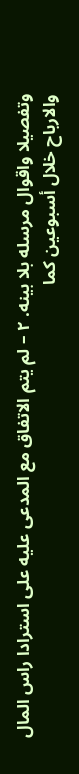وتفصيلا واقوال مرسله بلا بينه. ٢ – لم يتم الاتفاق مع المدعى عليه على استرادا راس المال والارباح خلال أسبوعين كما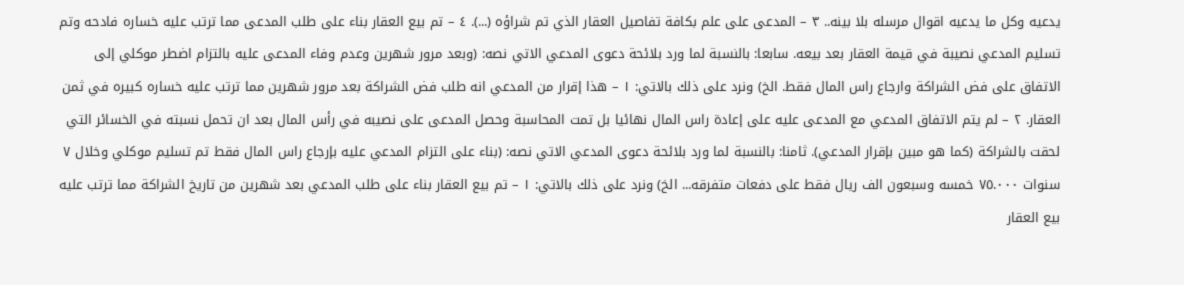يدعيه وكل ما يدعيه اقوال مرسله بلا بينه.. ٣ – المدعى على علم بكافة تفاصيل العقار الذي تم شراؤه (...). ٤ – تم بيع العقار بناء على طلب المدعى مما ترتب عليه خساره فادحه وتم تسليم المدعي نصيبة في قيمة العقار بعد بيعه. سابعا: بالنسبة لما ورد بلائحة دعوى المدعي الاتي نصه: (وبعد مرور شهرين وعدم وفاء المدعى عليه بالتزام اضطر موكلي إلى الاتفاق على فض الشراكة وارجاع راس المال فقط. الخ) ونرد على ذلك بالاتي: ١ – هذا إقرار من المدعي انه طلب فض الشراكة بعد مرور شهرين مما ترتب عليه خساره كبيره في ثمن العقار. ٢ – لم يتم الاتفاق المدعي مع المدعى عليه على إعادة راس المال نهائيا بل تمت المحاسبة وحصل المدعى على نصيبه في رأس المال بعد ان تحمل نسبته في الخسائر التي لحقت بالشراكة (كما هو مبين بإقرار المدعي). ثامنا: بالنسبة لما ورد بلائحة دعوى المدعي الاتي نصه: (بناء على التزام المدعي عليه بإرجاع راس المال فقط تم تسليم موكلي وخلال ٧ سنوات ٧٥.٠٠٠ خمسه وسبعون الف ريال فقط على دفعات متفرقه... الخ) ونرد على ذلك بالاتي: ١ – تم بيع العقار بناء على طلب المدعي بعد شهرين من تاريخ الشراكة مما ترتب عليه بيع العقار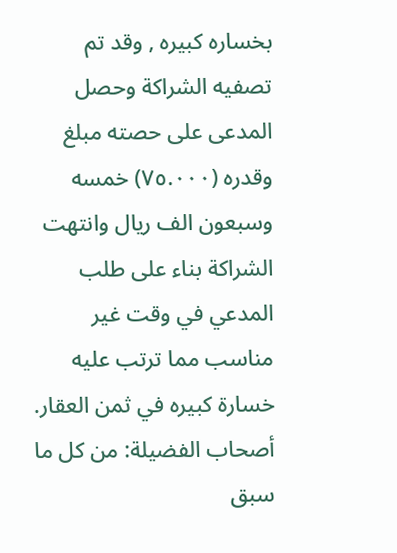بخساره كبيره , وقد تم تصفيه الشراكة وحصل المدعى على حصته مبلغ وقدره (٧٥.٠٠٠) خمسه وسبعون الف ريال وانتهت الشراكة بناء على طلب المدعي في وقت غير مناسب مما ترتب عليه خسارة كبيره في ثمن العقار. أصحاب الفضيلة: من كل ما سبق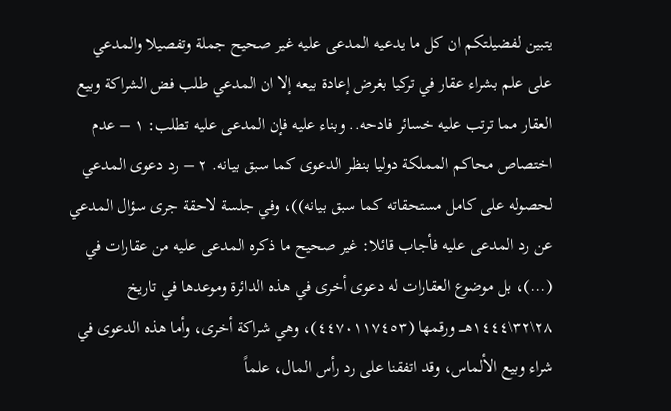يتبين لفضيلتكم ان كل ما يدعيه المدعى عليه غير صحيح جملة وتفصيلا والمدعي على علم بشراء عقار في تركيا بغرض إعادة بيعه إلا ان المدعي طلب فض الشراكة وبيع العقار مما ترتب عليه خسائر فادحه.. وبناء عليه فإن المدعى عليه تطلب: ١ – عدم اختصاص محاكم المملكة دوليا بنظر الدعوى كما سبق بيانه. ٢ – رد دعوى المدعي لحصوله على كامل مستحقاته كما سبق بيانه))، وفي جلسة لاحقة جرى سؤال المدعي عن رد المدعى عليه فأجاب قائلا: غير صحيح ما ذكره المدعى عليه من عقارات في (...)، بل موضوع العقارات له دعوى أخرى في هذه الدائرة وموعدها في تاريخ ٢٨\٣٢\١٤٤٤هـــ ورقمها (٤٤٧٠١١٧٤٥٣)، وهي شراكة أخرى، وأما هذه الدعوى في شراء وبيع الألماس، وقد اتفقنا على رد رأس المال، علماً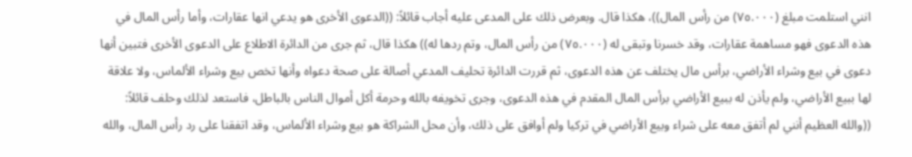انني استلمت مبلغ (٧٥.٠٠٠) من رأس المال))، هكذا قال. وبعرض ذلك على المدعى عليه أجاب قائلاً: ((الدعوى الأخرى هو يدعي انها عقارات، وأما رأس المال في هذه الدعوى فهو مساهمة عقارات، وقد خسرنا وتبقى له (٧٥.٠٠٠) من رأس المال، وتم ردها له)) هكذا قال، ثم جرى من الدائرة الاطلاع على الدعوى الأخرى فتبين أنها دعوى في بيع وشراء الأراضي، برأس مال يختلف عن هذه الدعوى، ثم قررت الدائرة تحليف المدعي أصالة على صحة دعواه وأنها تخص بيع وشراء الألماس، ولا علاقة لها ببيع الأراضي، ولم يأذن له ببيع الأراضي برأس المال المقدم في هذه الدعوى، وجرى تخويفه بالله وحرمة أكل أموال الناس بالباطل، فاستعد لذلك وحلف قائلاً: ((والله العظيم أنني لم أتفق معه على شراء وبيع الأراضي في تركيا ولم أوافق على ذلك، وأن محل الشراكة هو بيع وشراء الألماس، وقد اتفقنا على رد رأس المال، والله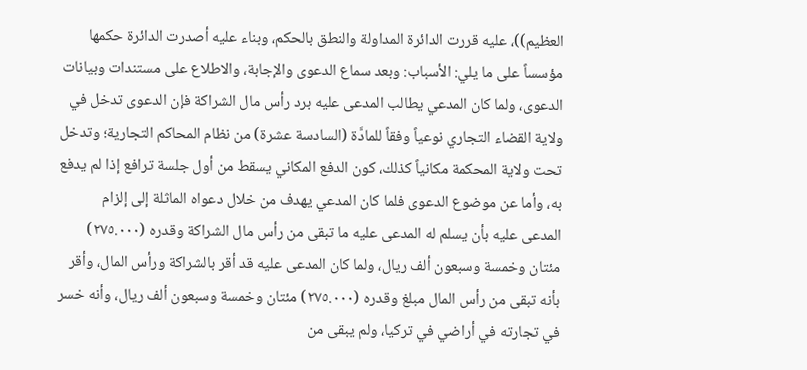العظيم))، عليه قررت الدائرة المداولة والنطق بالحكم، وبناء عليه أصدرت الدائرة حكمها مؤسساً على ما يلي: الأسباب: وبعد سماع الدعوى والإجابة، والاطلاع على مستندات وبيانات الدعوى، ولما كان المدعي يطالب المدعى عليه برد رأس مال الشراكة فإن الدعوى تدخل في ولاية القضاء التجاري نوعياً وفقاً للمادَّة (السادسة عشرة) من نظام المحاكم التجارية؛ وتدخل تحت ولاية المحكمة مكانياً كذلك، كون الدفع المكاني يسقط من أول جلسة ترافع إذا لم يدفع به، وأما عن موضوع الدعوى فلما كان المدعي يهدف من خلال دعواه الماثلة إلى إلزام المدعى عليه بأن يسلم له المدعى عليه ما تبقى من رأس مال الشراكة وقدره (٢٧٥.٠٠٠) مئتان وخمسة وسبعون ألف ريال، ولما كان المدعى عليه قد أقر بالشراكة ورأس المال، وأقر بأنه تبقى من رأس المال مبلغ وقدره (٢٧٥.٠٠٠) مئتان وخمسة وسبعون ألف ريال، وأنه خسر في تجارته في أراضي في تركيا، ولم يبقى من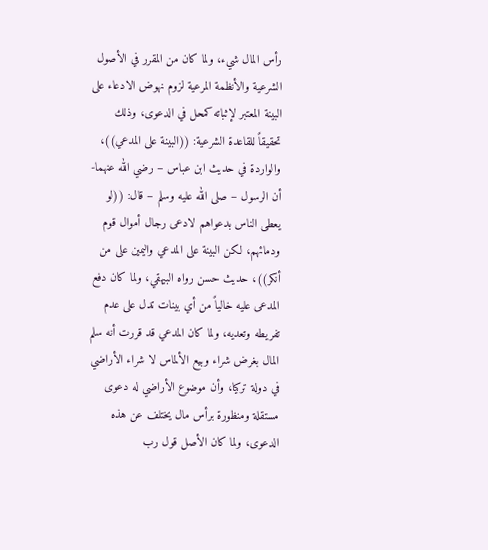رأس المال شيء، ولما كان من المقرر في الأصول الشرعية والأنظمة المرعية لزوم نهوض الادعاء على البينة المعتبر لإثباته كمحل في الدعوى، وذلك تحقيقاً للقاعدة الشرعية: ((البينة على المدعي))، والواردة في حديث ابن عباس – رضي الله عنهما- أن الرسول – صلى الله عليه وسلم – قال: ((لو يعطى الناس بدعواهم لادعى رجال أموال قوم ودمائهم، لكن البينة على المدعي واليمين على من أنكر))، حديث حسن رواه البيهقي، ولما كان دفع المدعى عليه خالياً من أي بينات تدل على عدم تفريطه وتعديه، ولما كان المدعي قد قررت أنه سلم المال بغرض شراء وبيع الألماس لا شراء الأراضي في دولة تركيا، وأن موضوع الأراضي له دعوى مستقلة ومنظورة برأس مال يختلف عن هذه الدعوى، ولما كان الأصل قول رب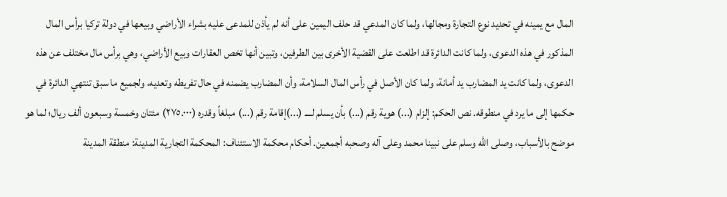المال مع يمينه في تحديد نوع التجارة ومجالها، ولما كان المدعي قد حلف اليمين على أنه لم يأذن للمدعى عليه بشراء الأراضي وبيعها في دولة تركيا برأس المال المذكور في هذه الدعوى، ولما كانت الدائرة قد اطلعت على القضية الأخرى بين الطرفين، وتبين أنها تخص العقارات وبيع الأراضي، وهي برأس مال مختلف عن هذه الدعوى، ولما كانت يد المضارب يد أمانة، ولما كان الأصل في رأس المال السلامة، وأن المضارب يضمنه في حال تفريطه وتعديه، ولجميع ما سبق تنتهي الدائرة في حكمها إلى ما يرد في منطوقه. نص الحكم: إلزام (...) هوية رقم (...) بأن يسلم لــــ (...)إقامة رقم (...) مبلغاً وقدره (٢٧٥.٠٠٠) مئتان وخمسة وسبعون ألف ريال؛ لما هو موضح بالأسباب، وصلى الله وسلم على نبينا محمد وعلى آله وصحبه أجمعين. أحكام محكمة الاستئناف: المحكمة التجارية المدينة: منطقة المدينة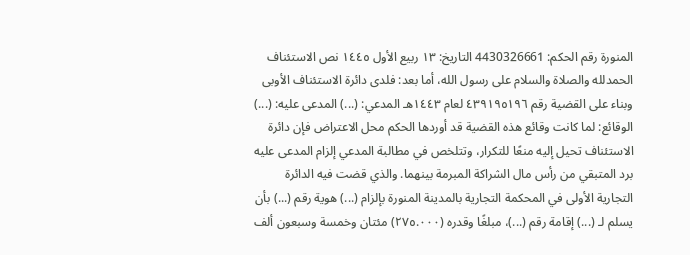المنورة رقم الحكم: 4430326661 التاريخ: ١٣ ربيع الأول ١٤٤٥ نص الاستئناف الحمدلله والصلاة والسلام على رسول الله، أما بعد: فلدى دائرة الاستئناف الأوبى وبناء على القضية رقم ٤٣٩١٩٥١٩٦ لعام ١٤٤٣هـ المدعي: (...) المدعى عليه: (...) الوقائع: لما كانت وقائع هذه القضية قد أوردها الحكم محل الاعتراض فإن دائرة الاستئناف تحيل إليه منعًا للتكرار، وتتلخص في مطالبة المدعي إلزام المدعى عليه برد المتبقي من رأس مال الشراكة المبرمة بينهما. والذي قضت فيه الدائرة التجارية الأولى في المحكمة التجارية بالمدينة المنورة بإلزام (...) هوية رقم (...) بأن يسلم لـ (...) إقامة رقم (...)، مبلغًا وقدره (٢٧٥.٠٠٠) مئتان وخمسة وسبعون ألف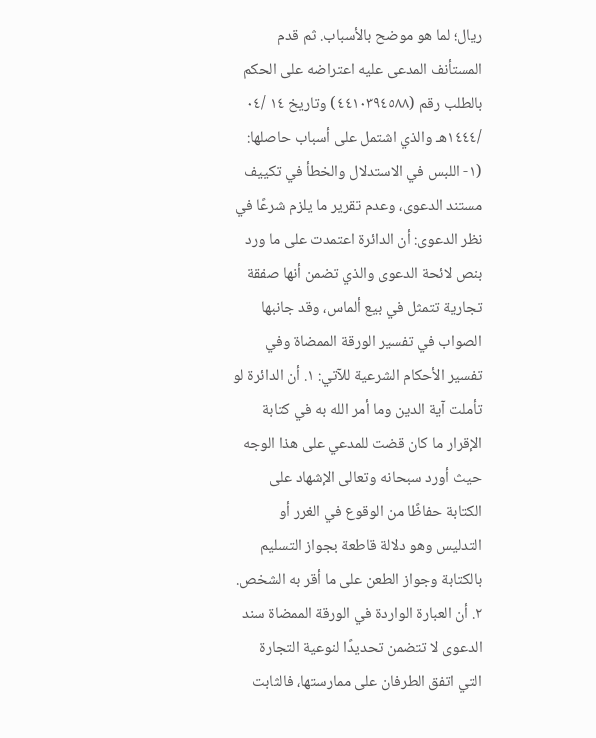ريال؛ لما هو موضح بالأسباب. ثم قدم المستأنف المدعى عليه اعتراضه على الحكم بالطلب رقم (٤٤١٠٣٩٤٥٨٨) وتاريخ ١٤ /٠٤ /١٤٤٤هـ والذي اشتمل على أسباب حاصلها: (١- اللبس في الاستدلال والخطأ في تكييف مستند الدعوى، وعدم تقرير ما يلزم شرعًا في نظر الدعوى: أن الدائرة اعتمدت على ما ورد بنص لائحة الدعوى والذي تضمن أنها صفقة تجارية تتمثل في بيع ألماس، وقد جانبها الصواب في تفسير الورقة الممضاة وفي تفسير الأحكام الشرعية للآتي: ١. أن الدائرة لو تأملت آية الدين وما أمر الله به في كتابة الإقرار ما كان قضت للمدعي على هذا الوجه حيث أورد سبحانه وتعالى الإشهاد على الكتابة حفاظًا من الوقوع في الغرر أو التدليس وهو دلالة قاطعة بجواز التسليم بالكتابة وجواز الطعن على ما أقر به الشخص. ٢. أن العبارة الواردة في الورقة الممضاة سند الدعوى لا تتضمن تحديدًا لنوعية التجارة التي اتفق الطرفان على ممارستها، فالثابت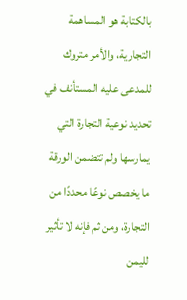بالكتابة هو المساهمة التجارية، والأمر متروك للمدعى عليه المستأنف في تحديد نوعية التجارة التي يمارسها ولم تتضمن الورقة ما يخصص نوعًا محددًا من التجارة، ومن ثم فإنه لا تأثير لليمن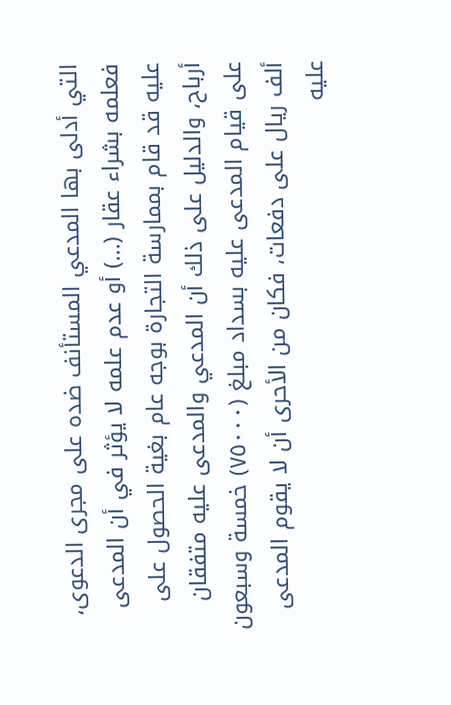التي أدلى بها المدعي المستأنف ضده على مجرى الدعوى، فعلمه بشراء عقار (...) أو عدم علمه لا يؤثر في أن المدعى عليه قد قام بممارسة التجارة بوجه عام بغية الحصول على أرباح، والدليل على ذلك أن المدعي والمدعى عليه متفقان على قيام المدعى عليه بسداد مبلغ (٧٥٠٠٠) خمسة وسبعون ألف ريال على دفعات، فكان من الأحرى أن لا يقوم المدعى عليه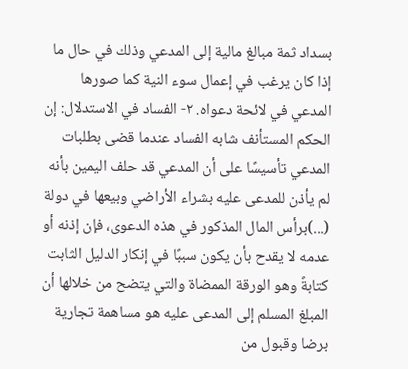بسداد ثمة مبالغ مالية إلى المدعي وذلك في حال ما إذا كان يرغب في إعمال سوء النية كما صورها المدعي في لائحة دعواه. ٢- الفساد في الاستدلال: إن الحكم المستأنف شابه الفساد عندما قضى بطلبات المدعي تأسيسًا على أن المدعي قد حلف اليمين بأنه لم يأذن للمدعى عليه بشراء الأراضي وبيعها في دولة (...)برأس المال المذكور في هذه الدعوى، فإن إذنه أو عدمه لا يقدح بأن يكون سببًا في إنكار الدليل الثابت كتابةً وهو الورقة الممضاة والتي يتضح من خلالها أن المبلغ المسلم إلى المدعى عليه هو مساهمة تجارية برضا وقبول من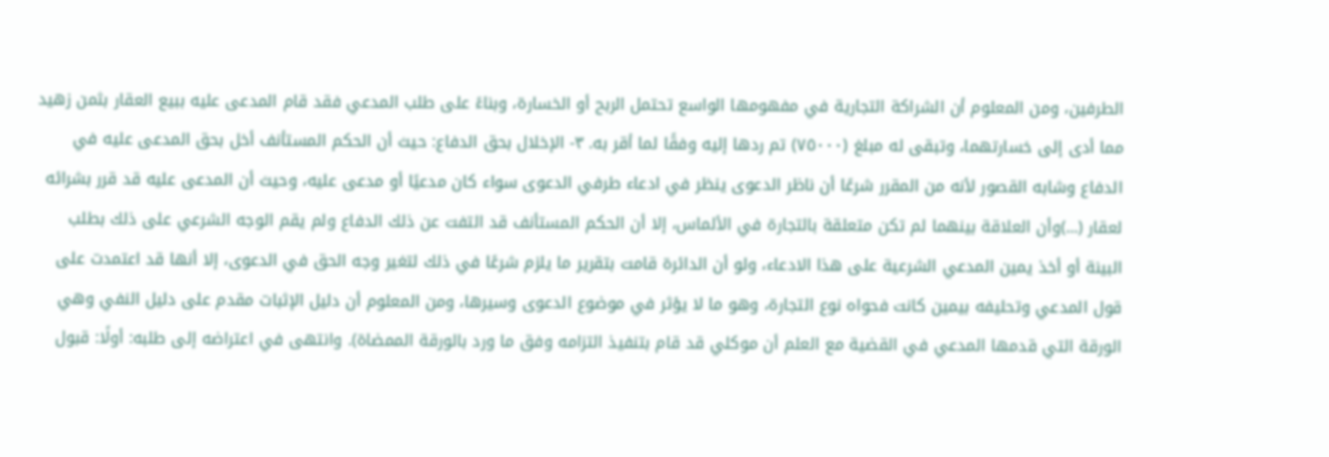الطرفين، ومن المعلوم أن الشراكة التجارية في مفهومها الواسع تحتمل الربح أو الخسارة، وبناءً على طلب المدعي فقد قام المدعى عليه ببيع العقار بثمن زهيد مما أدى إلى خسارتهما، وتبقى له مبلغ (٧٥٠٠٠) تم ردها إليه وفقًا لما أقر به. ٣- الإخلال بحق الدفاع: حيث أن الحكم المستأنف أخل بحق المدعى عليه في الدفاع وشابه القصور لأنه من المقرر شرعًا أن ناظر الدعوى ينظر في ادعاء طرفي الدعوى سواء كان مدعيًا أو مدعى عليه، وحيث أن المدعى عليه قد قرر بشرائه لعقار (...)وأن العلاقة بينهما لم تكن متعلقة بالتجارة في الألماس، إلا أن الحكم المستأنف قد التفت عن ذلك الدفاع ولم يقم الوجه الشرعي على ذلك بطلب البينة أو أخذ يمين المدعي الشرعية على هذا الادعاء، ولو أن الدائرة قامت بتقرير ما يلزم شرعًا في ذلك لتغير وجه الحق في الدعوى، إلا أنها قد اعتمدت على قول المدعي وتحليفه بيمين كانت فحواه نوع التجارة، وهو ما لا يؤثر في موضوع الدعوى وسيرها، ومن المعلوم أن دليل الإثبات مقدم على دليل النفي وهي الورقة التي قدمها المدعي في القضية مع العلم أن موكلي قد قام بتنفيذ التزامه وفق ما ورد بالورقة الممضاة). وانتهى في اعتراضه إلى طلبه: أولًا: قبول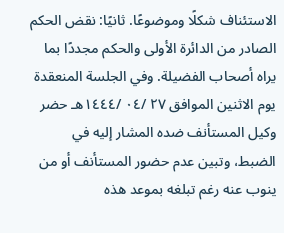الاستئناف شكلًا وموضوعًا. ثانيًا: نقض الحكم الصادر من الدائرة الأولى والحكم مجددًا بما يراه أصحاب الفضيلة. وفي الجلسة المنعقدة يوم الاثنين الموافق ٢٧ /٠٤ /١٤٤٤هـ حضر وكيل المستأنف ضده المشار إليه في الضبط، وتبين عدم حضور المستأنف أو من ينوب عنه رغم تبلغه بموعد هذه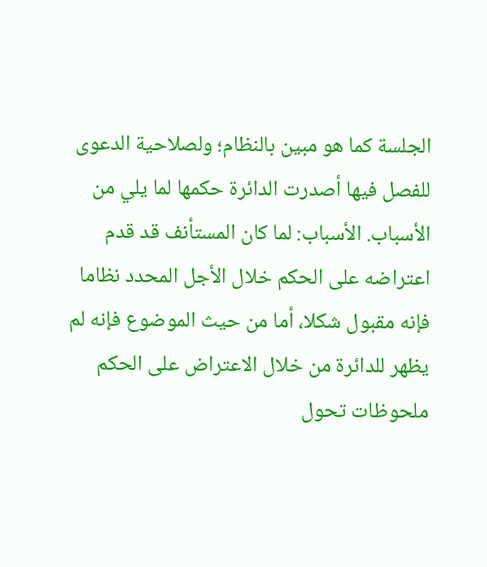الجلسة كما هو مبين بالنظام؛ ولصلاحية الدعوى للفصل فيها أصدرت الدائرة حكمها لما يلي من الأسباب. الأسباب: لما كان المستأنف قد قدم اعتراضه على الحكم خلال الأجل المحدد نظاما فإنه مقبول شكلا، أما من حيث الموضوع فإنه لم يظهر للدائرة من خلال الاعتراض على الحكم ملحوظات تحول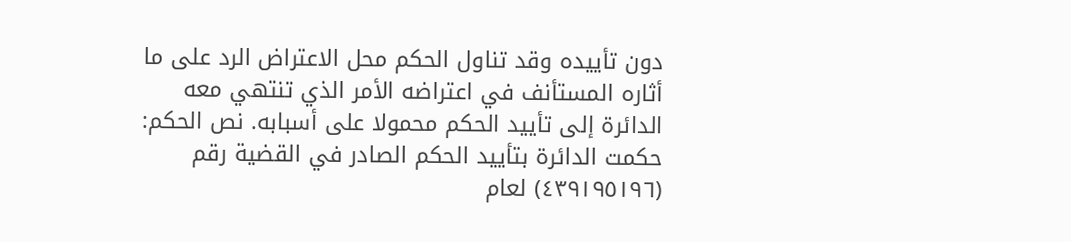دون تأييده وقد تناول الحكم محل الاعتراض الرد على ما أثاره المستأنف في اعتراضه الأمر الذي تنتهي معه الدائرة إلى تأييد الحكم محمولا على أسبابه. نص الحكم: حكمت الدائرة بتأييد الحكم الصادر في القضية رقم (٤٣٩١٩٥١٩٦) لعام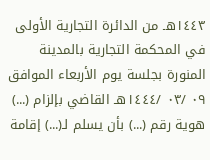١٤٤٣هـ من الدائرة التجارية الأولى في المحكمة التجارية بالمدينة المنورة بجلسة يوم الأربعاء الموافق ٠٩ /٠٣ /١٤٤٤هـ القاضي بإلزام (...) هوية رقم (...) بأن يسلم لـ(...) إقامة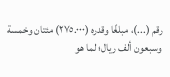رقم (...)، مبلغًا وقدره (٢٧٥.٠٠٠) مئتان وخمسة وسبعون ألف ريال؛ لما هو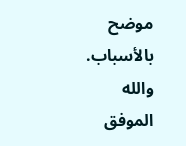موضح بالأسباب. والله الموفق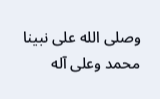وصلى الله على نبينا محمد وعلى آله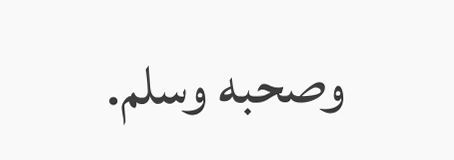وصحبه وسلم.